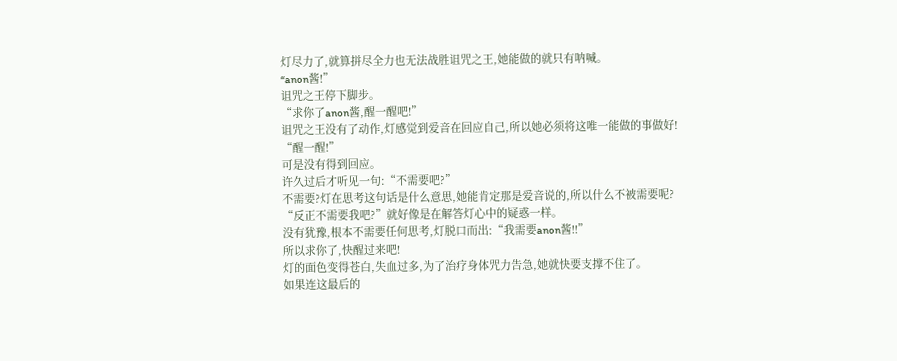灯尽力了,就算拼尽全力也无法战胜诅咒之王,她能做的就只有呐喊。
“anon酱!”
诅咒之王停下脚步。
“求你了anon酱,醒一醒吧!”
诅咒之王没有了动作,灯感觉到爱音在回应自己,所以她必须将这唯一能做的事做好!
“醒一醒!”
可是没有得到回应。
许久过后才听见一句:“不需要吧?”
不需要?灯在思考这句话是什么意思,她能肯定那是爱音说的,所以什么不被需要呢?
“反正不需要我吧?”就好像是在解答灯心中的疑惑一样。
没有犹豫,根本不需要任何思考,灯脱口而出:“我需要anon酱!!”
所以求你了,快醒过来吧!
灯的面色变得苍白,失血过多,为了治疗身体咒力告急,她就快要支撑不住了。
如果连这最后的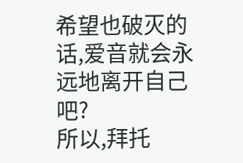希望也破灭的话,爱音就会永远地离开自己吧?
所以,拜托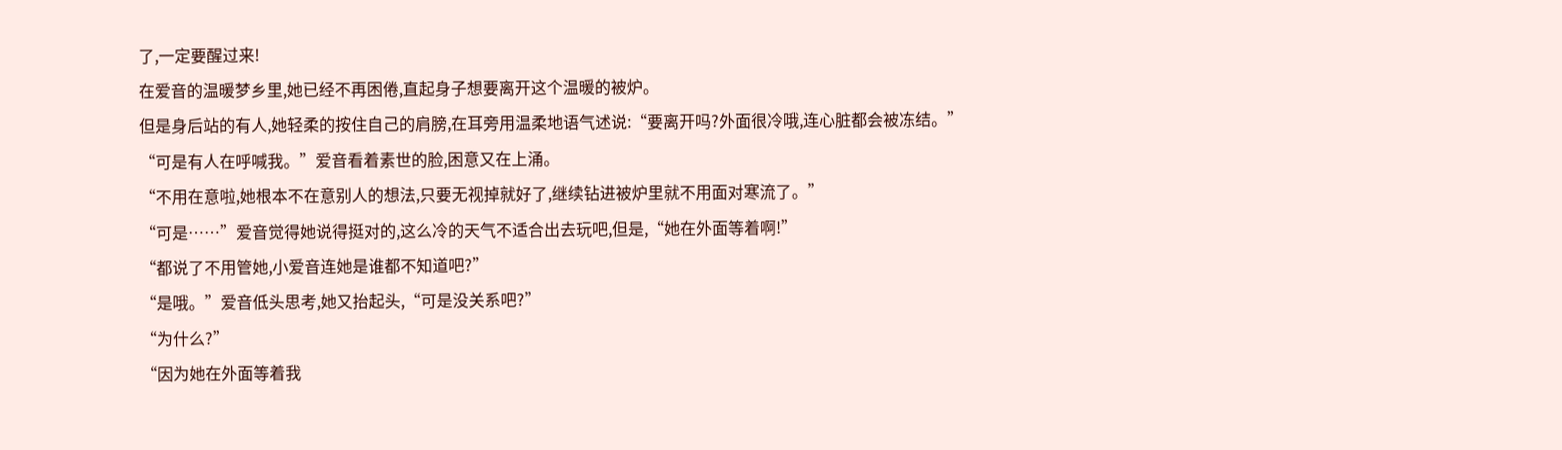了,一定要醒过来!
在爱音的温暖梦乡里,她已经不再困倦,直起身子想要离开这个温暖的被炉。
但是身后站的有人,她轻柔的按住自己的肩膀,在耳旁用温柔地语气述说:“要离开吗?外面很冷哦,连心脏都会被冻结。”
“可是有人在呼喊我。”爱音看着素世的脸,困意又在上涌。
“不用在意啦,她根本不在意别人的想法,只要无视掉就好了,继续钻进被炉里就不用面对寒流了。”
“可是……”爱音觉得她说得挺对的,这么冷的天气不适合出去玩吧,但是,“她在外面等着啊!”
“都说了不用管她,小爱音连她是谁都不知道吧?”
“是哦。”爱音低头思考,她又抬起头,“可是没关系吧?”
“为什么?”
“因为她在外面等着我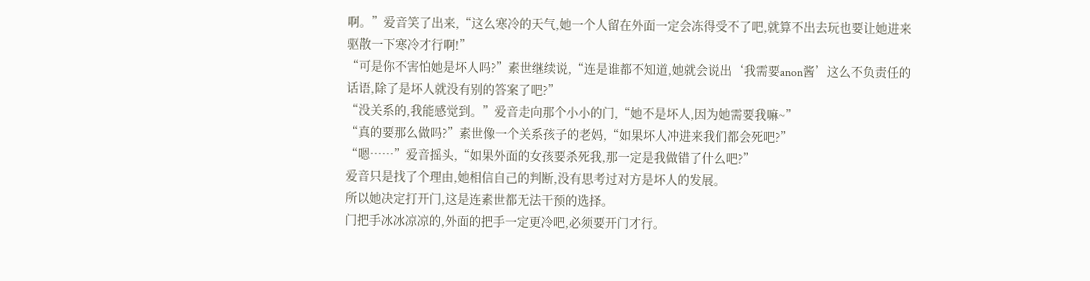啊。”爱音笑了出来,“这么寒冷的天气,她一个人留在外面一定会冻得受不了吧,就算不出去玩也要让她进来驱散一下寒冷才行啊!”
“可是你不害怕她是坏人吗?”素世继续说,“连是谁都不知道,她就会说出‘我需要anon酱’这么不负责任的话语,除了是坏人就没有别的答案了吧?”
“没关系的,我能感觉到。”爱音走向那个小小的门,“她不是坏人,因为她需要我嘛~”
“真的要那么做吗?”素世像一个关系孩子的老妈,“如果坏人冲进来我们都会死吧?”
“嗯……”爱音摇头,“如果外面的女孩要杀死我,那一定是我做错了什么吧?”
爱音只是找了个理由,她相信自己的判断,没有思考过对方是坏人的发展。
所以她决定打开门,这是连素世都无法干预的选择。
门把手冰冰凉凉的,外面的把手一定更冷吧,必须要开门才行。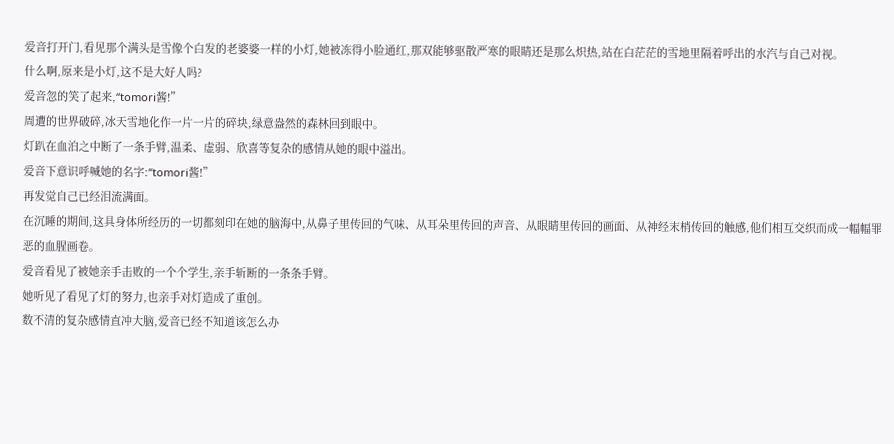爱音打开门,看见那个满头是雪像个白发的老婆婆一样的小灯,她被冻得小脸通红,那双能够驱散严寒的眼睛还是那么炽热,站在白茫茫的雪地里隔着呼出的水汽与自己对视。
什么啊,原来是小灯,这不是大好人吗?
爱音忽的笑了起来,“tomori酱!”
周遭的世界破碎,冰天雪地化作一片一片的碎块,绿意盎然的森林回到眼中。
灯趴在血泊之中断了一条手臂,温柔、虚弱、欣喜等复杂的感情从她的眼中溢出。
爱音下意识呼喊她的名字:“tomori酱!”
再发觉自己已经泪流满面。
在沉睡的期间,这具身体所经历的一切都刻印在她的脑海中,从鼻子里传回的气味、从耳朵里传回的声音、从眼睛里传回的画面、从神经末梢传回的触感,他们相互交织而成一幅幅罪恶的血腥画卷。
爱音看见了被她亲手击败的一个个学生,亲手斩断的一条条手臂。
她听见了看见了灯的努力,也亲手对灯造成了重创。
数不清的复杂感情直冲大脑,爱音已经不知道该怎么办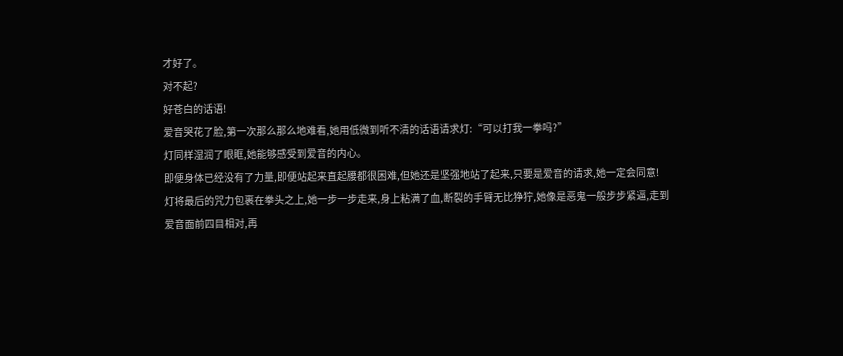才好了。
对不起?
好苍白的话语!
爱音哭花了脸,第一次那么那么地难看,她用低微到听不清的话语请求灯:“可以打我一拳吗?”
灯同样湿润了眼眶,她能够感受到爱音的内心。
即便身体已经没有了力量,即便站起来直起腰都很困难,但她还是坚强地站了起来,只要是爱音的请求,她一定会同意!
灯将最后的咒力包裹在拳头之上,她一步一步走来,身上粘满了血,断裂的手臂无比狰狞,她像是恶鬼一般步步紧逼,走到爱音面前四目相对,再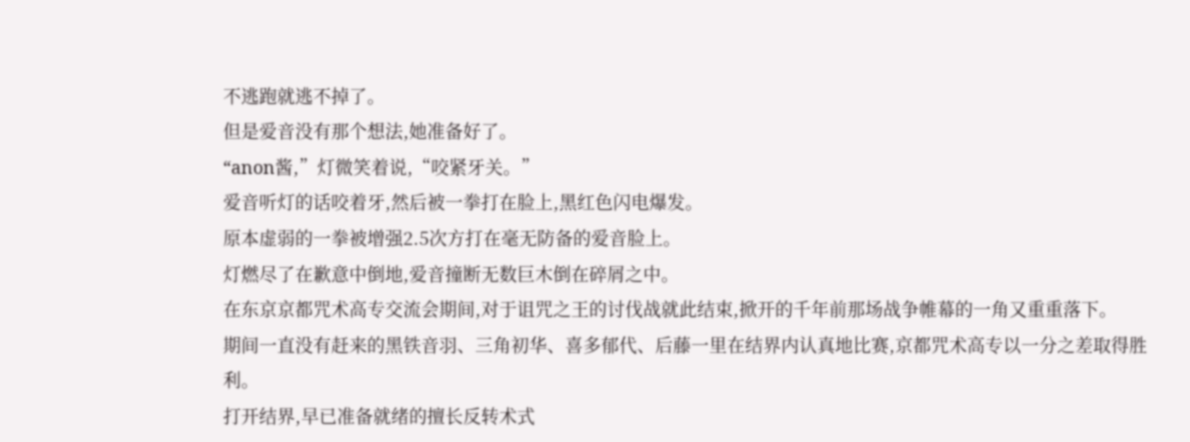不逃跑就逃不掉了。
但是爱音没有那个想法,她准备好了。
“anon酱,”灯微笑着说,“咬紧牙关。”
爱音听灯的话咬着牙,然后被一拳打在脸上,黑红色闪电爆发。
原本虚弱的一拳被增强2.5次方打在毫无防备的爱音脸上。
灯燃尽了在歉意中倒地,爱音撞断无数巨木倒在碎屑之中。
在东京京都咒术高专交流会期间,对于诅咒之王的讨伐战就此结束,掀开的千年前那场战争帷幕的一角又重重落下。
期间一直没有赶来的黑铁音羽、三角初华、喜多郁代、后藤一里在结界内认真地比赛,京都咒术高专以一分之差取得胜利。
打开结界,早已准备就绪的擅长反转术式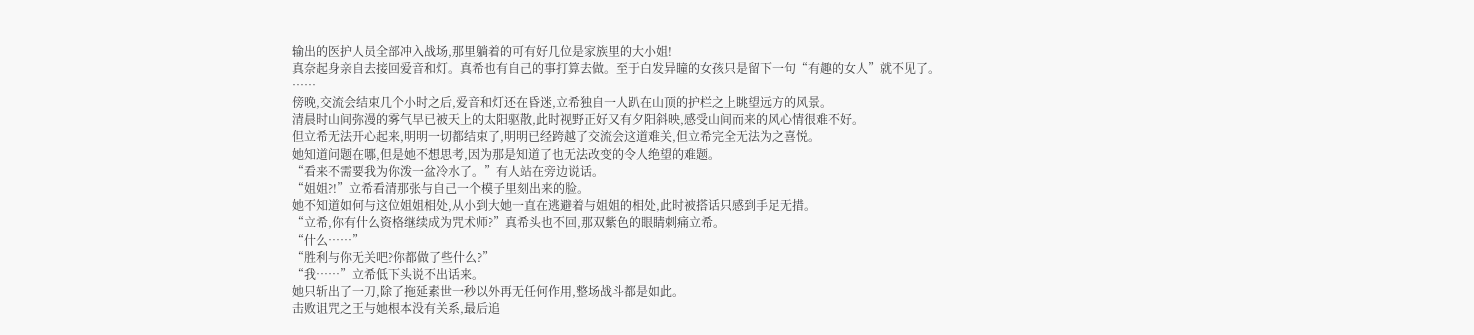输出的医护人员全部冲入战场,那里躺着的可有好几位是家族里的大小姐!
真奈起身亲自去接回爱音和灯。真希也有自己的事打算去做。至于白发异瞳的女孩只是留下一句“有趣的女人”就不见了。
……
傍晚,交流会结束几个小时之后,爱音和灯还在昏迷,立希独自一人趴在山顶的护栏之上眺望远方的风景。
清晨时山间弥漫的雾气早已被天上的太阳驱散,此时视野正好又有夕阳斜映,感受山间而来的风心情很难不好。
但立希无法开心起来,明明一切都结束了,明明已经跨越了交流会这道难关,但立希完全无法为之喜悦。
她知道问题在哪,但是她不想思考,因为那是知道了也无法改变的令人绝望的难题。
“看来不需要我为你泼一盆冷水了。”有人站在旁边说话。
“姐姐?!”立希看清那张与自己一个模子里刻出来的脸。
她不知道如何与这位姐姐相处,从小到大她一直在逃避着与姐姐的相处,此时被搭话只感到手足无措。
“立希,你有什么资格继续成为咒术师?”真希头也不回,那双紫色的眼睛刺痛立希。
“什么……”
“胜利与你无关吧?你都做了些什么?”
“我……”立希低下头说不出话来。
她只斩出了一刀,除了拖延素世一秒以外再无任何作用,整场战斗都是如此。
击败诅咒之王与她根本没有关系,最后追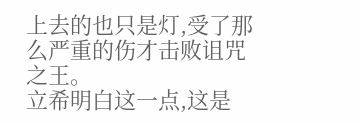上去的也只是灯,受了那么严重的伤才击败诅咒之王。
立希明白这一点,这是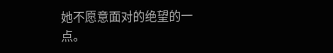她不愿意面对的绝望的一点。